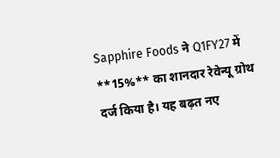Sapphire Foods ने Q1FY27 में **15%** का शानदार रेवेन्यू ग्रोथ दर्ज किया है। यह बढ़त नए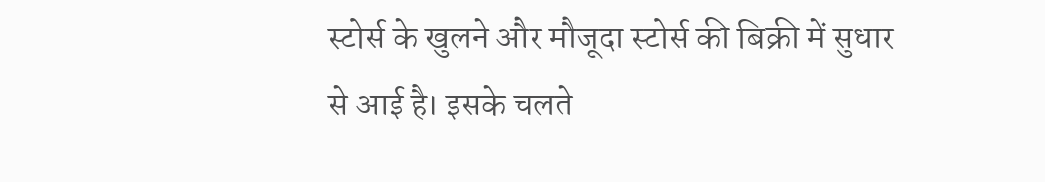स्टोर्स के खुलने और मौजूदा स्टोर्स की बिक्री में सुधार से आई है। इसके चलते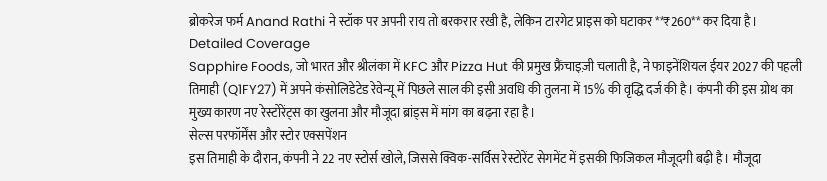ब्रोकरेज फर्म Anand Rathi ने स्टॉक पर अपनी राय तो बरकरार रखी है, लेकिन टारगेट प्राइस को घटाकर **₹260** कर दिया है।
Detailed Coverage
Sapphire Foods, जो भारत और श्रीलंका में KFC और Pizza Hut की प्रमुख फ्रैंचाइज़ी चलाती है, ने फाइनेंशियल ईयर 2027 की पहली तिमाही (Q1FY27) में अपने कंसोलिडेटेड रेवेन्यू में पिछले साल की इसी अवधि की तुलना में 15% की वृद्धि दर्ज की है। कंपनी की इस ग्रोथ का मुख्य कारण नए रेस्टोरेंट्स का खुलना और मौजूदा ब्रांड्स में मांग का बढ़ना रहा है।
सेल्स परफॉर्मेंस और स्टोर एक्सपेंशन
इस तिमाही के दौरान, कंपनी ने 22 नए स्टोर्स खोले, जिससे क्विक-सर्विस रेस्टोरेंट सेगमेंट में इसकी फिजिकल मौजूदगी बढ़ी है। मौजूदा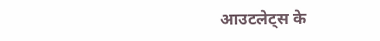आउटलेट्स के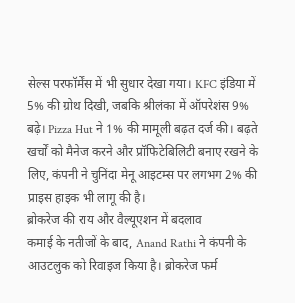सेल्स परफॉर्मेंस में भी सुधार देखा गया। KFC इंडिया में 5% की ग्रोथ दिखी, जबकि श्रीलंका में ऑपरेशंस 9% बढ़े। Pizza Hut ने 1% की मामूली बढ़त दर्ज की। बढ़ते खर्चों को मैनेज करने और प्रॉफिटेबिलिटी बनाए रखने के लिए, कंपनी ने चुनिंदा मेनू आइटम्स पर लगभग 2% की प्राइस हाइक भी लागू की है।
ब्रोकरेज की राय और वैल्यूएशन में बदलाव
कमाई के नतीजों के बाद, Anand Rathi ने कंपनी के आउटलुक को रिवाइज किया है। ब्रोकरेज फर्म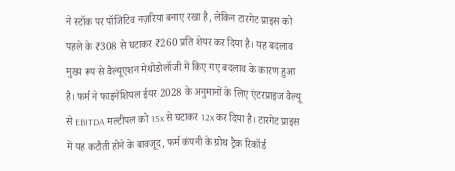ने स्टॉक पर पॉजिटिव नज़रिया बनाए रखा है, लेकिन टारगेट प्राइस को पहले के ₹308 से घटाकर ₹260 प्रति शेयर कर दिया है। यह बदलाव मुख्य रूप से वैल्यूएशन मेथोडोलॉजी में किए गए बदलाव के कारण हुआ है। फर्म ने फाइनेंशियल ईयर 2028 के अनुमानों के लिए एंटरप्राइज वैल्यू से EBITDA मल्टीपल को 15x से घटाकर 12x कर दिया है। टारगेट प्राइस में यह कटौती होने के बावजूद, फर्म कंपनी के ग्रोथ ट्रैक रिकॉर्ड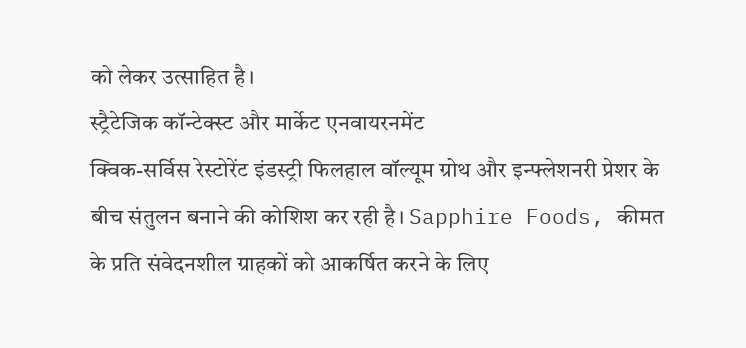को लेकर उत्साहित है।
स्ट्रैटेजिक कॉन्टेक्स्ट और मार्केट एनवायरनमेंट
क्विक-सर्विस रेस्टोरेंट इंडस्ट्री फिलहाल वॉल्यूम ग्रोथ और इन्फ्लेशनरी प्रेशर के बीच संतुलन बनाने की कोशिश कर रही है। Sapphire Foods, कीमत के प्रति संवेदनशील ग्राहकों को आकर्षित करने के लिए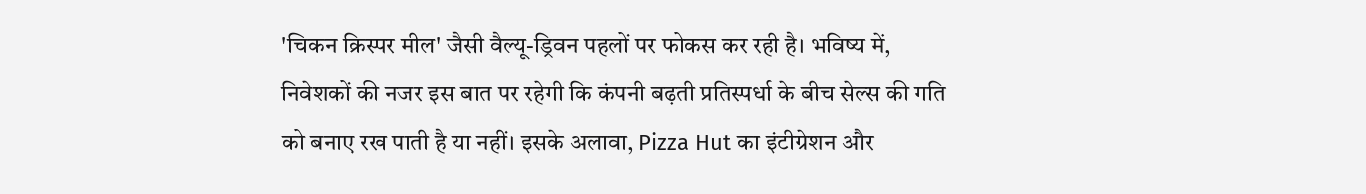'चिकन क्रिस्पर मील' जैसी वैल्यू-ड्रिवन पहलों पर फोकस कर रही है। भविष्य में, निवेशकों की नजर इस बात पर रहेगी कि कंपनी बढ़ती प्रतिस्पर्धा के बीच सेल्स की गति को बनाए रख पाती है या नहीं। इसके अलावा, Pizza Hut का इंटीग्रेशन और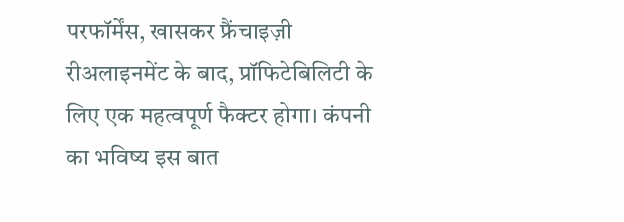परफॉर्मेंस, खासकर फ्रैंचाइज़ी रीअलाइनमेंट के बाद, प्रॉफिटेबिलिटी के लिए एक महत्वपूर्ण फैक्टर होगा। कंपनी का भविष्य इस बात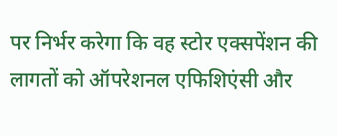पर निर्भर करेगा कि वह स्टोर एक्सपेंशन की लागतों को ऑपरेशनल एफिशिएंसी और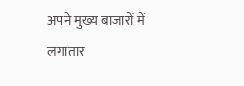अपने मुख्य बाजारों में लगातार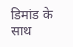डिमांड के साथ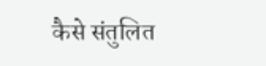कैसे संतुलित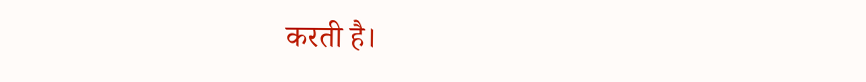करती है।